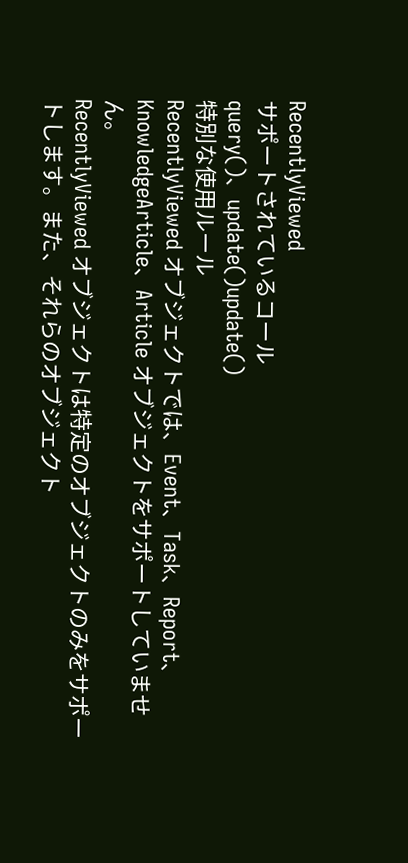RecentlyViewed
サポートされているコール
query()、update()update()
特別な使用ルール
RecentlyViewed オブジェクトでは、Event、Task、Report、KnowledgeArticle、Article オブジェクトをサポートしていません。
RecentlyViewed オブジェクトは特定のオブジェクトのみをサポートします。また、それらのオブジェクト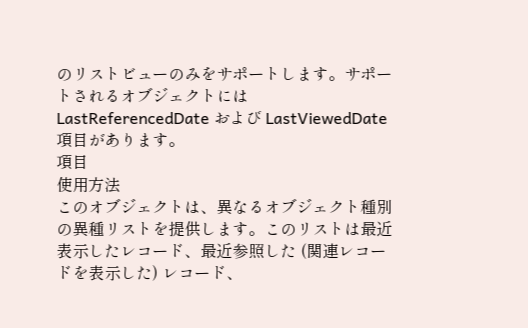のリストビューのみをサポートします。サポートされるオブジェクトには LastReferencedDate および LastViewedDate 項目があります。
項目
使用方法
このオブジェクトは、異なるオブジェクト種別の異種リストを提供します。このリストは最近表示したレコード、最近参照した (関連レコードを表示した) レコード、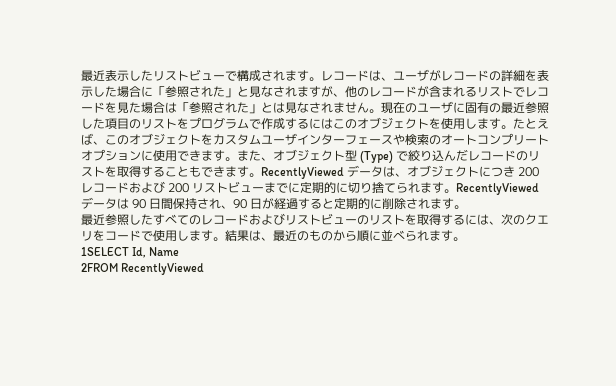最近表示したリストビューで構成されます。レコードは、ユーザがレコードの詳細を表示した場合に「参照された」と見なされますが、他のレコードが含まれるリストでレコードを見た場合は「参照された」とは見なされません。現在のユーザに固有の最近参照した項目のリストをプログラムで作成するにはこのオブジェクトを使用します。たとえば、このオブジェクトをカスタムユーザインターフェースや検索のオートコンプリートオプションに使用できます。また、オブジェクト型 (Type) で絞り込んだレコードのリストを取得することもできます。RecentlyViewed データは、オブジェクトにつき 200 レコードおよび 200 リストビューまでに定期的に切り捨てられます。RecentlyViewed データは 90 日間保持され、90 日が経過すると定期的に削除されます。
最近参照したすべてのレコードおよびリストビューのリストを取得するには、次のクエリをコードで使用します。結果は、最近のものから順に並べられます。
1SELECT Id, Name
2FROM RecentlyViewed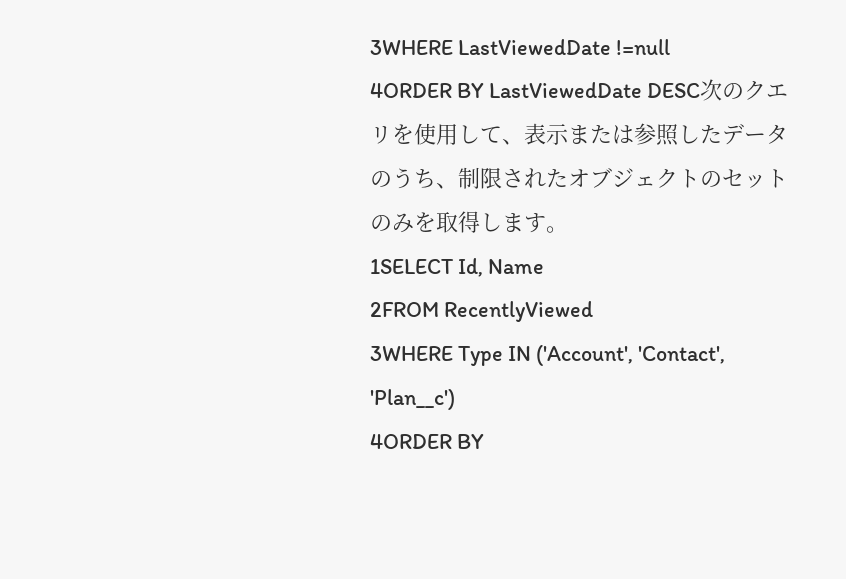3WHERE LastViewedDate !=null
4ORDER BY LastViewedDate DESC次のクエリを使用して、表示または参照したデータのうち、制限されたオブジェクトのセットのみを取得します。
1SELECT Id, Name
2FROM RecentlyViewed
3WHERE Type IN ('Account', 'Contact', 'Plan__c')
4ORDER BY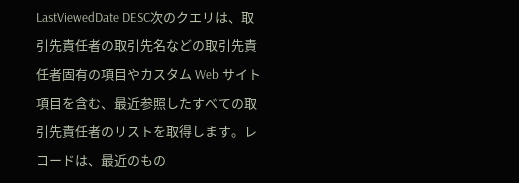LastViewedDate DESC次のクエリは、取引先責任者の取引先名などの取引先責任者固有の項目やカスタム Web サイト項目を含む、最近参照したすべての取引先責任者のリストを取得します。レコードは、最近のもの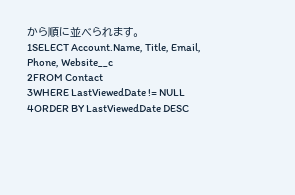から順に並べられます。
1SELECT Account.Name, Title, Email, Phone, Website__c
2FROM Contact
3WHERE LastViewedDate != NULL
4ORDER BY LastViewedDate DESC